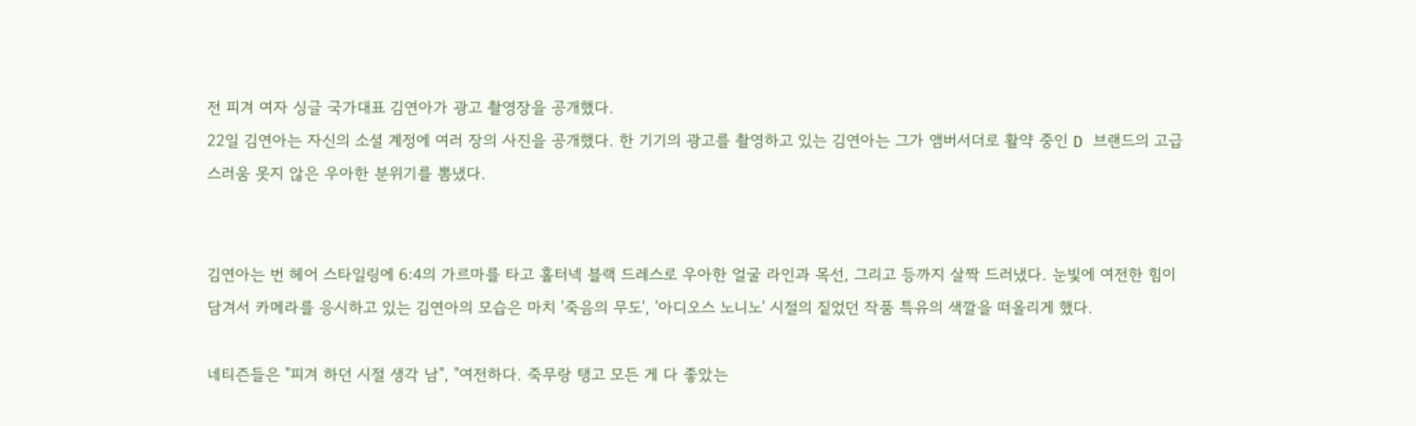전 피겨 여자 싱글 국가대표 김연아가 광고 촬영장을 공개했다.
22일 김연아는 자신의 소셜 계정에 여러 장의 사진을 공개했다. 한 기기의 광고를 촬영하고 있는 김연아는 그가 앰버서더로 활약 중인 D 브랜드의 고급스러움 못지 않은 우아한 분위기를 뽐냈다.


김연아는 번 헤어 스타일링에 6:4의 가르마를 타고 홀터넥 블랙 드레스로 우아한 얼굴 라인과 목선, 그리고 등까지 살짝 드러냈다. 눈빛에 여전한 힘이 담겨서 카메라를 응시하고 있는 김연아의 모습은 마치 '죽음의 무도', '아디오스 노니노' 시절의 짙었던 작품 특유의 색깔을 떠올리게 했다.

네티즌들은 "피겨 하던 시절 생각 남", "여전하다. 죽무랑 탱고 모든 게 다 좋았는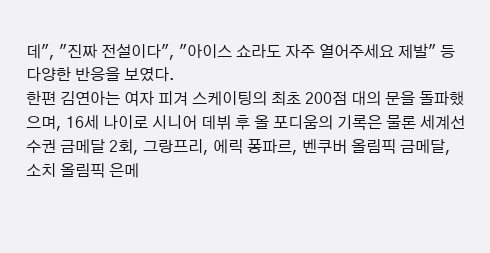데", "진짜 전설이다", "아이스 쇼라도 자주 열어주세요 제발" 등 다양한 반응을 보였다.
한편 김연아는 여자 피겨 스케이팅의 최초 200점 대의 문을 돌파했으며, 16세 나이로 시니어 데뷔 후 올 포디움의 기록은 물론 세계선수권 금메달 2회, 그랑프리, 에릭 퐁파르, 벤쿠버 올림픽 금메달, 소치 올림픽 은메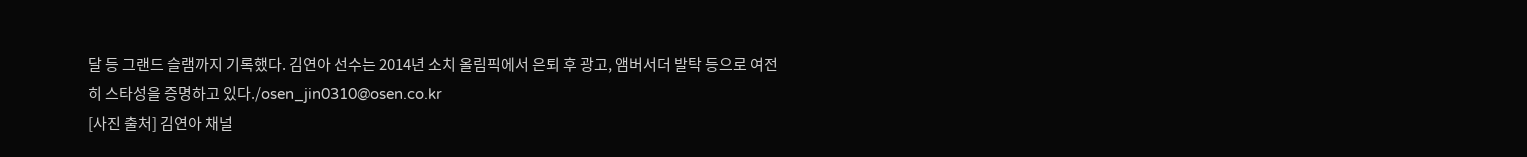달 등 그랜드 슬램까지 기록했다. 김연아 선수는 2014년 소치 올림픽에서 은퇴 후 광고, 앰버서더 발탁 등으로 여전히 스타성을 증명하고 있다./osen_jin0310@osen.co.kr
[사진 출처] 김연아 채널